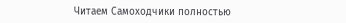Читаем Самоходчики полностью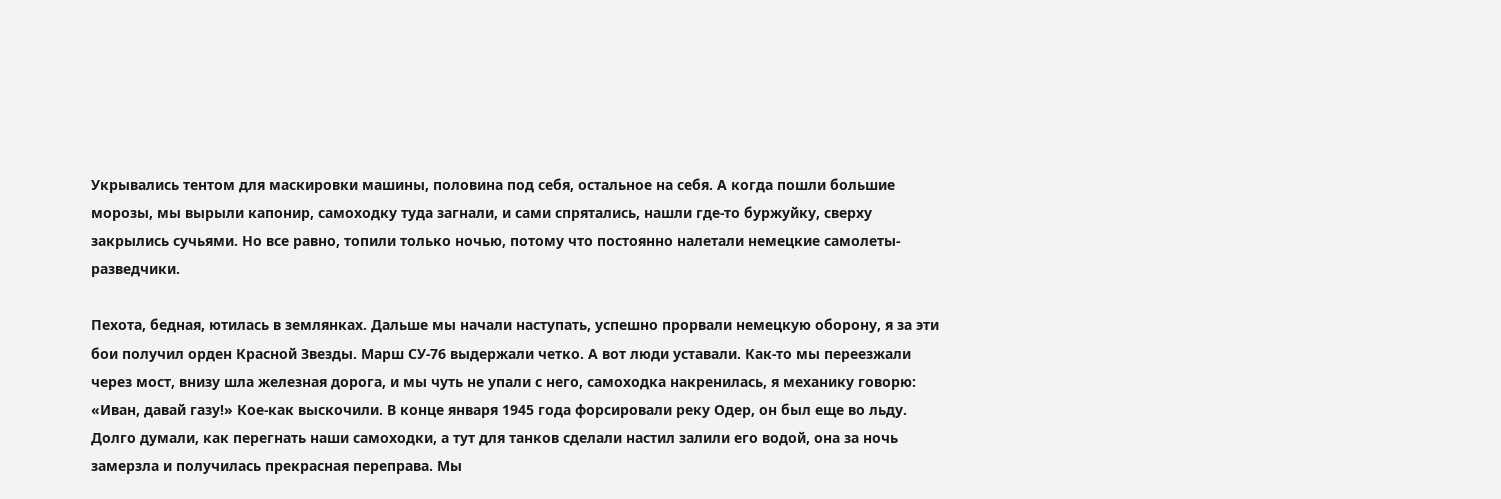Укрывались тентом для маскировки машины, половина под себя, остальное на себя. А когда пошли большие морозы, мы вырыли капонир, самоходку туда загнали, и сами спрятались, нашли где-то буржуйку, сверху закрылись сучьями. Но все равно, топили только ночью, потому что постоянно налетали немецкие самолеты-разведчики.

Пехота, бедная, ютилась в землянках. Дальше мы начали наступать, успешно прорвали немецкую оборону, я за эти бои получил орден Красной Звезды. Марш СУ-76 выдержали четко. А вот люди уставали. Как-то мы переезжали через мост, внизу шла железная дорога, и мы чуть не упали с него, самоходка накренилась, я механику говорю: «Иван, давай газу!» Кое-как выскочили. В конце января 1945 года форсировали реку Одер, он был еще во льду. Долго думали, как перегнать наши самоходки, а тут для танков сделали настил залили его водой, она за ночь замерзла и получилась прекрасная переправа. Мы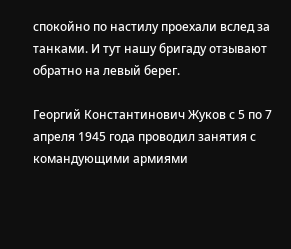спокойно по настилу проехали вслед за танками. И тут нашу бригаду отзывают обратно на левый берег.

Георгий Константинович Жуков с 5 по 7 апреля 1945 года проводил занятия с командующими армиями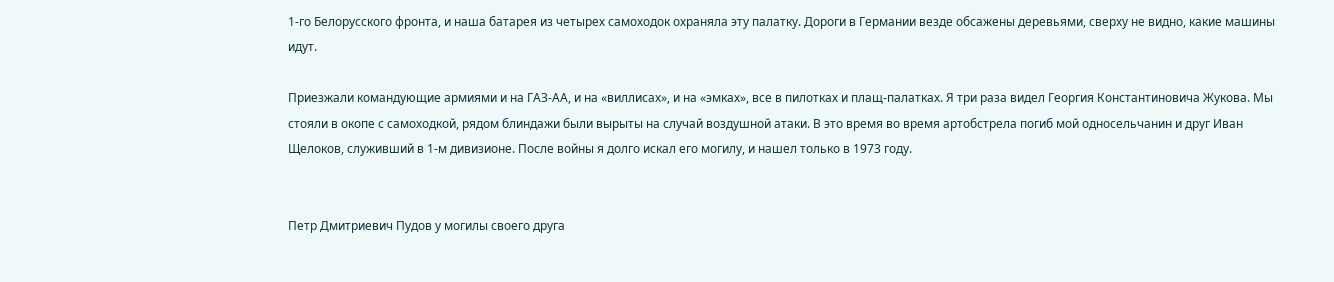1-го Белорусского фронта, и наша батарея из четырех самоходок охраняла эту палатку. Дороги в Германии везде обсажены деревьями, сверху не видно, какие машины идут.

Приезжали командующие армиями и на ГАЗ-АА, и на «виллисах», и на «эмках», все в пилотках и плащ-палатках. Я три раза видел Георгия Константиновича Жукова. Мы стояли в окопе с самоходкой, рядом блиндажи были вырыты на случай воздушной атаки. В это время во время артобстрела погиб мой односельчанин и друг Иван Щелоков, служивший в 1-м дивизионе. После войны я долго искал его могилу, и нашел только в 1973 году.


Петр Дмитриевич Пудов у могилы своего друга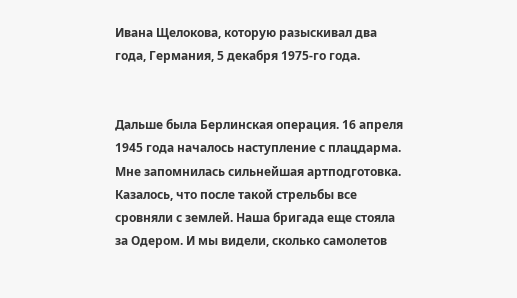Ивана Щелокова, которую разыскивал два года, Германия, 5 декабря 1975-го года.


Дальше была Берлинская операция. 16 апреля 1945 года началось наступление с плацдарма. Мне запомнилась сильнейшая артподготовка. Казалось, что после такой стрельбы все сровняли с землей. Наша бригада еще стояла за Одером. И мы видели, сколько самолетов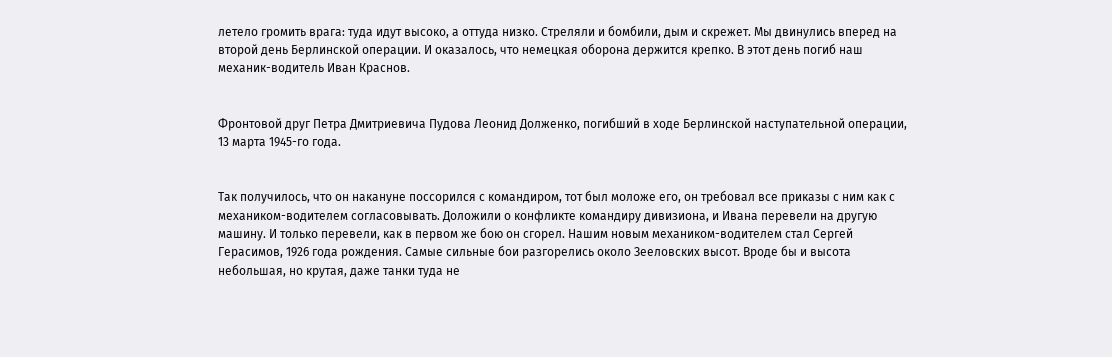летело громить врага: туда идут высоко, а оттуда низко. Стреляли и бомбили, дым и скрежет. Мы двинулись вперед на второй день Берлинской операции. И оказалось, что немецкая оборона держится крепко. В этот день погиб наш механик-водитель Иван Краснов.


Фронтовой друг Петра Дмитриевича Пудова Леонид Долженко, погибший в ходе Берлинской наступательной операции, 13 марта 1945-го года.


Так получилось, что он накануне поссорился с командиром, тот был моложе его, он требовал все приказы с ним как с механиком-водителем согласовывать. Доложили о конфликте командиру дивизиона, и Ивана перевели на другую машину. И только перевели, как в первом же бою он сгорел. Нашим новым механиком-водителем стал Сергей Герасимов, 1926 года рождения. Самые сильные бои разгорелись около Зееловских высот. Вроде бы и высота небольшая, но крутая, даже танки туда не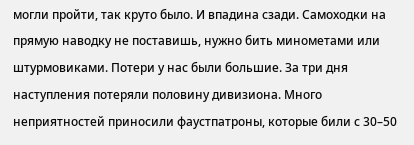могли пройти, так круто было. И впадина сзади. Самоходки на прямую наводку не поставишь, нужно бить минометами или штурмовиками. Потери у нас были большие. За три дня наступления потеряли половину дивизиона. Много неприятностей приносили фаустпатроны, которые били с 30–50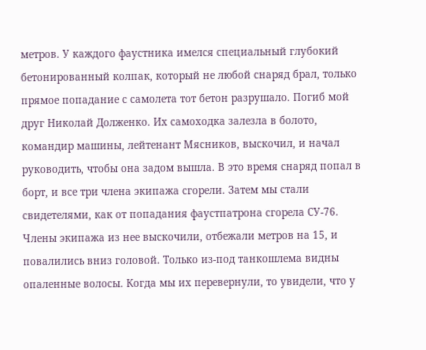метров. У каждого фаустника имелся специальный глубокий бетонированный колпак, который не любой снаряд брал, только прямое попадание с самолета тот бетон разрушало. Погиб мой друг Николай Долженко. Их самоходка залезла в болото, командир машины, лейтенант Мясников, выскочил, и начал руководить, чтобы она задом вышла. В это время снаряд попал в борт, и все три члена экипажа сгорели. Затем мы стали свидетелями, как от попадания фаустпатрона сгорела СУ-76. Члены экипажа из нее выскочили, отбежали метров на 15, и повалились вниз головой. Только из-под танкошлема видны опаленные волосы. Когда мы их перевернули, то увидели, что у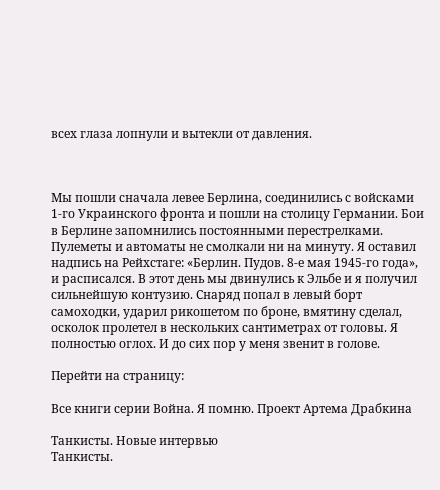всех глаза лопнули и вытекли от давления.



Мы пошли сначала левее Берлина, соединились с войсками 1-го Украинского фронта и пошли на столицу Германии. Бои в Берлине запомнились постоянными перестрелками. Пулеметы и автоматы не смолкали ни на минуту. Я оставил надпись на Рейхстаге: «Берлин. Пудов. 8-е мая 1945-го года», и расписался. В этот день мы двинулись к Эльбе и я получил сильнейшую контузию. Снаряд попал в левый борт самоходки, ударил рикошетом по броне, вмятину сделал, осколок пролетел в нескольких сантиметрах от головы. Я полностью оглох. И до сих пор у меня звенит в голове.

Перейти на страницу:

Все книги серии Война. Я помню. Проект Артема Драбкина

Танкисты. Новые интервью
Танкисты.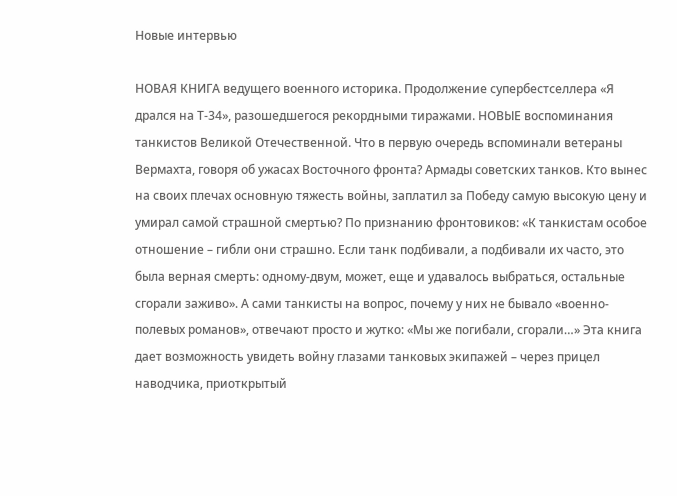Новые интервью

НОВАЯ КНИГА ведущего военного историка. Продолжение супербестселлера «Я дрался на Т-34», разошедшегося рекордными тиражами. НОВЫЕ воспоминания танкистов Великой Отечественной. Что в первую очередь вспоминали ветераны Вермахта, говоря об ужасах Восточного фронта? Армады советских танков. Кто вынес на своих плечах основную тяжесть войны, заплатил за Победу самую высокую цену и умирал самой страшной смертью? По признанию фронтовиков: «К танкистам особое отношение – гибли они страшно. Если танк подбивали, а подбивали их часто, это была верная смерть: одному-двум, может, еще и удавалось выбраться, остальные сгорали заживо». А сами танкисты на вопрос, почему у них не бывало «военно-полевых романов», отвечают просто и жутко: «Мы же погибали, сгорали…» Эта книга дает возможность увидеть войну глазами танковых экипажей – через прицел наводчика, приоткрытый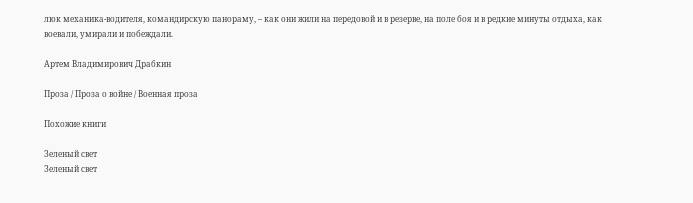люк механика-водителя, командирскую панораму, – как они жили на передовой и в резерве, на поле боя и в редкие минуты отдыха, как воевали, умирали и побеждали.

Артем Владимирович Драбкин

Проза / Проза о войне / Военная проза

Похожие книги

Зеленый свет
Зеленый свет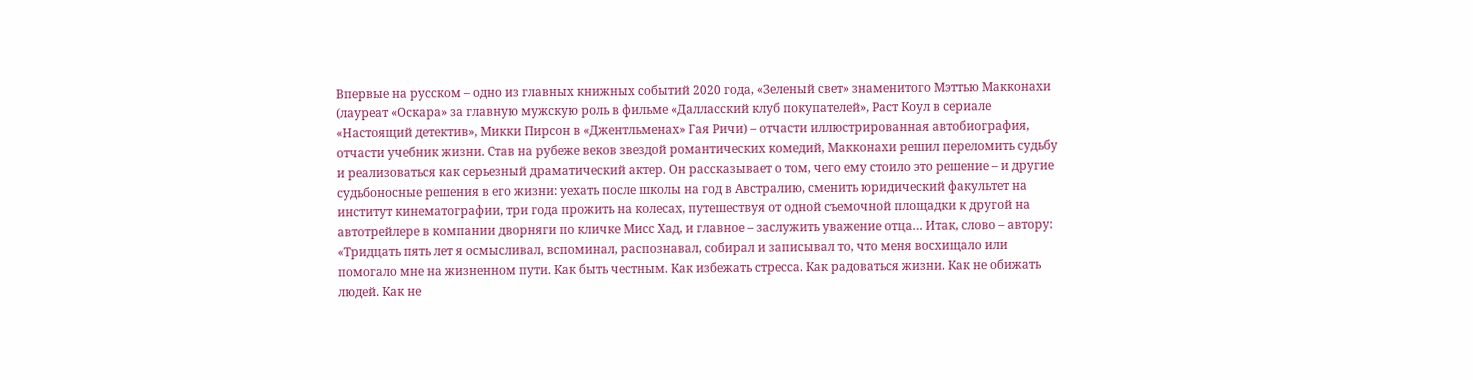Впервые на русском – одно из главных книжных событий 2020 года, «Зеленый свет» знаменитого Мэттью Макконахи (лауреат «Оскара» за главную мужскую роль в фильме «Далласский клуб покупателей», Раст Коул в сериале «Настоящий детектив», Микки Пирсон в «Джентльменах» Гая Ричи) – отчасти иллюстрированная автобиография, отчасти учебник жизни. Став на рубеже веков звездой романтических комедий, Макконахи решил переломить судьбу и реализоваться как серьезный драматический актер. Он рассказывает о том, чего ему стоило это решение – и другие судьбоносные решения в его жизни: уехать после школы на год в Австралию, сменить юридический факультет на институт кинематографии, три года прожить на колесах, путешествуя от одной съемочной площадки к другой на автотрейлере в компании дворняги по кличке Мисс Хад, и главное – заслужить уважение отца… Итак, слово – автору: «Тридцать пять лет я осмысливал, вспоминал, распознавал, собирал и записывал то, что меня восхищало или помогало мне на жизненном пути. Как быть честным. Как избежать стресса. Как радоваться жизни. Как не обижать людей. Как не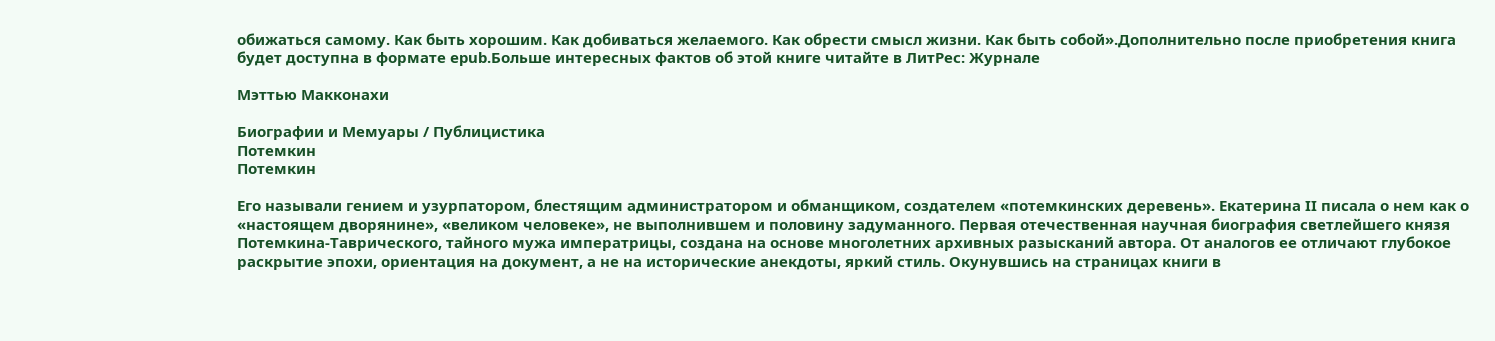обижаться самому. Как быть хорошим. Как добиваться желаемого. Как обрести смысл жизни. Как быть собой».Дополнительно после приобретения книга будет доступна в формате epub.Больше интересных фактов об этой книге читайте в ЛитРес: Журнале

Мэттью Макконахи

Биографии и Мемуары / Публицистика
Потемкин
Потемкин

Его называли гением и узурпатором, блестящим администратором и обманщиком, создателем «потемкинских деревень». Екатерина II писала о нем как о «настоящем дворянине», «великом человеке», не выполнившем и половину задуманного. Первая отечественная научная биография светлейшего князя Потемкина-Таврического, тайного мужа императрицы, создана на основе многолетних архивных разысканий автора. От аналогов ее отличают глубокое раскрытие эпохи, ориентация на документ, а не на исторические анекдоты, яркий стиль. Окунувшись на страницах книги в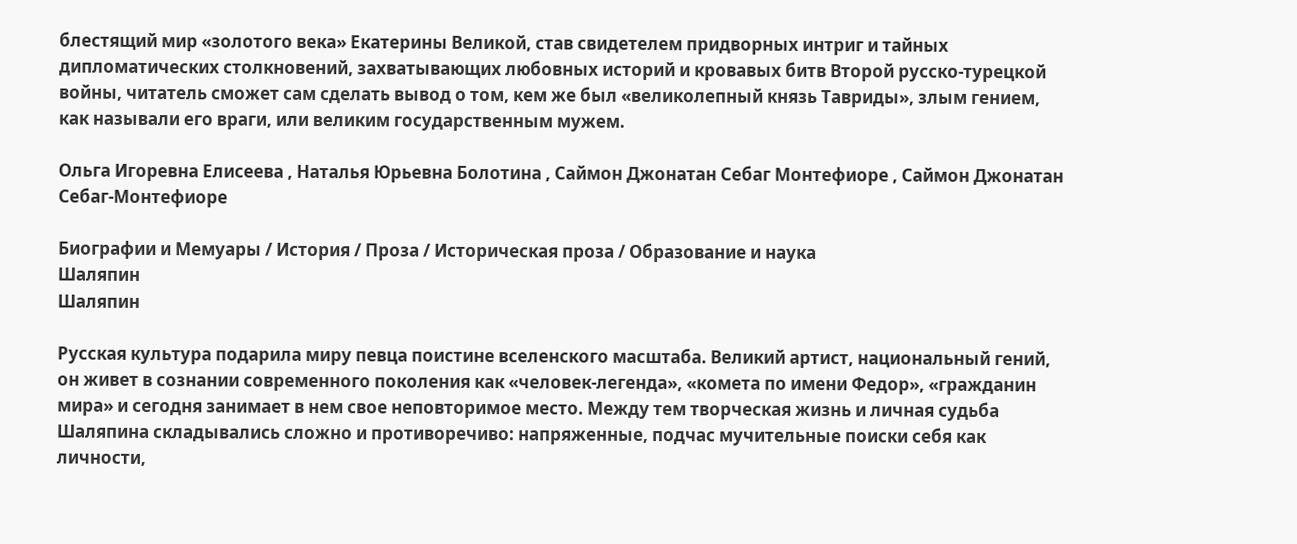блестящий мир «золотого века» Екатерины Великой, став свидетелем придворных интриг и тайных дипломатических столкновений, захватывающих любовных историй и кровавых битв Второй русско-турецкой войны, читатель сможет сам сделать вывод о том, кем же был «великолепный князь Тавриды», злым гением, как называли его враги, или великим государственным мужем.

Ольга Игоревна Елисеева , Наталья Юрьевна Болотина , Саймон Джонатан Себаг Монтефиоре , Саймон Джонатан Себаг-Монтефиоре

Биографии и Мемуары / История / Проза / Историческая проза / Образование и наука
Шаляпин
Шаляпин

Русская культура подарила миру певца поистине вселенского масштаба. Великий артист, национальный гений, он живет в сознании современного поколения как «человек-легенда», «комета по имени Федор», «гражданин мира» и сегодня занимает в нем свое неповторимое место. Между тем творческая жизнь и личная судьба Шаляпина складывались сложно и противоречиво: напряженные, подчас мучительные поиски себя как личности,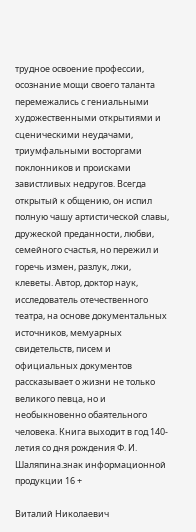трудное освоение профессии, осознание мощи своего таланта перемежались с гениальными художественными открытиями и сценическими неудачами, триумфальными восторгами поклонников и происками завистливых недругов. Всегда открытый к общению, он испил полную чашу артистической славы, дружеской преданности, любви, семейного счастья, но пережил и горечь измен, разлук, лжи, клеветы. Автор, доктор наук, исследователь отечественного театра, на основе документальных источников, мемуарных свидетельств, писем и официальных документов рассказывает о жизни не только великого певца, но и необыкновенно обаятельного человека. Книга выходит в год 140-летия со дня рождения Ф. И. Шаляпина.знак информационной продукции 16 +

Виталий Николаевич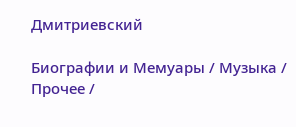Дмитриевский

Биографии и Мемуары / Музыка / Прочее /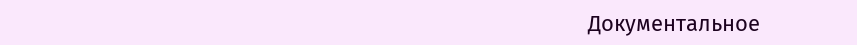Документальное